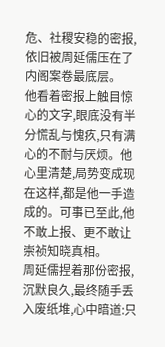危、社稷安稳的密报,依旧被周延儒压在了内阁案卷最底层。
他看着密报上触目惊心的文字,眼底没有半分慌乱与愧疚,只有满心的不耐与厌烦。他心里清楚,局势变成现在这样,都是他一手造成的。可事已至此,他不敢上报、更不敢让崇祯知晓真相。
周延儒捏着那份密报,沉默良久,最终随手丢入废纸堆,心中暗道:只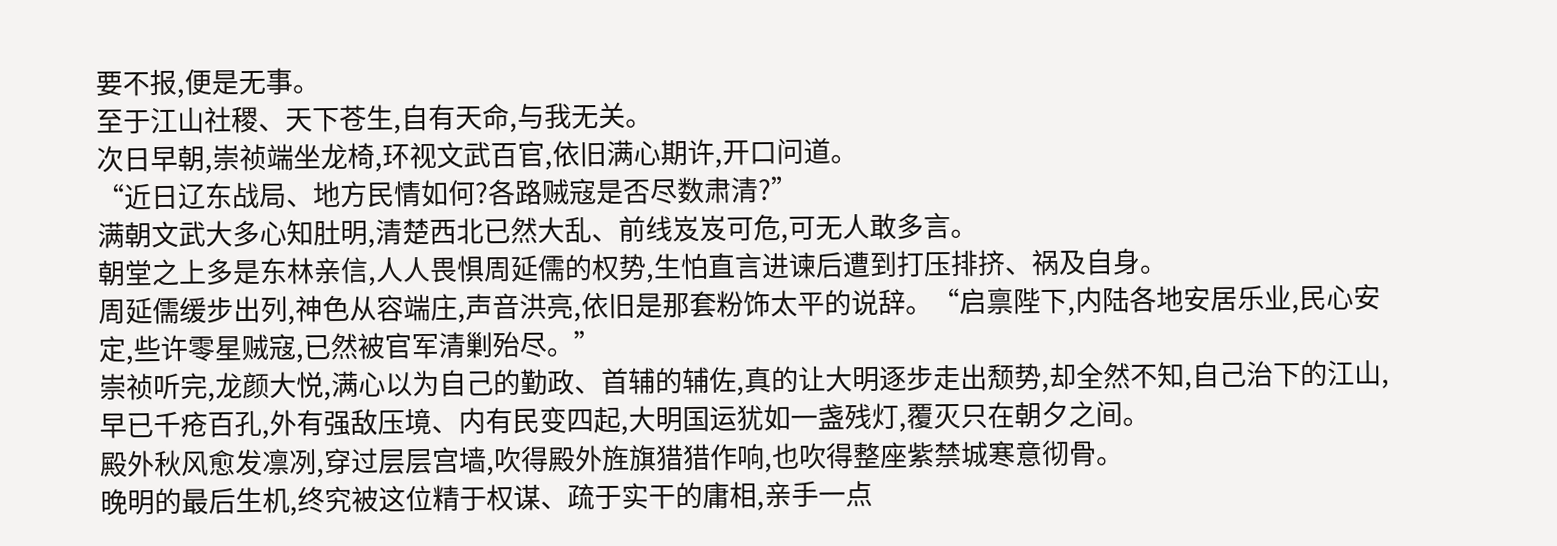要不报,便是无事。
至于江山社稷、天下苍生,自有天命,与我无关。
次日早朝,崇祯端坐龙椅,环视文武百官,依旧满心期许,开口问道。
“近日辽东战局、地方民情如何?各路贼寇是否尽数肃清?”
满朝文武大多心知肚明,清楚西北已然大乱、前线岌岌可危,可无人敢多言。
朝堂之上多是东林亲信,人人畏惧周延儒的权势,生怕直言进谏后遭到打压排挤、祸及自身。
周延儒缓步出列,神色从容端庄,声音洪亮,依旧是那套粉饰太平的说辞。“启禀陛下,内陆各地安居乐业,民心安定,些许零星贼寇,已然被官军清剿殆尽。”
崇祯听完,龙颜大悦,满心以为自己的勤政、首辅的辅佐,真的让大明逐步走出颓势,却全然不知,自己治下的江山,早已千疮百孔,外有强敌压境、内有民变四起,大明国运犹如一盏残灯,覆灭只在朝夕之间。
殿外秋风愈发凛冽,穿过层层宫墙,吹得殿外旌旗猎猎作响,也吹得整座紫禁城寒意彻骨。
晚明的最后生机,终究被这位精于权谋、疏于实干的庸相,亲手一点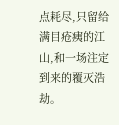点耗尽,只留给满目疮痍的江山,和一场注定到来的覆灭浩劫。